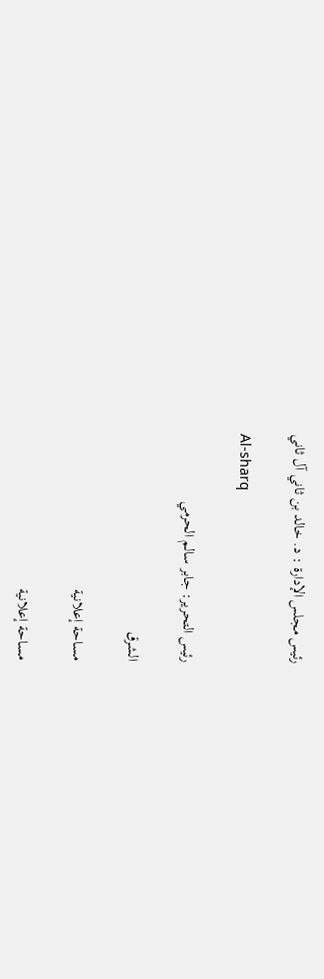رئيس مجلس الإدارة : د. خالد بن ثاني آل ثاني

Al-sharq

رئيس التحرير: جابر سالم الحرمي

الشرق

مساحة إعلانية

مساحة إعلانية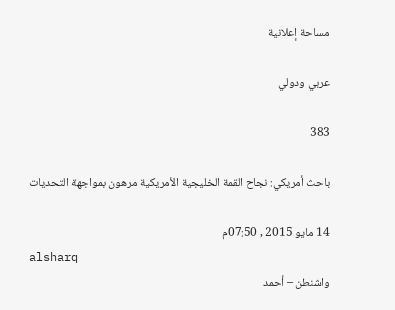مساحة إعلانية

عربي ودولي

383

باحث أمريكي: نجاح القمة الخليجية الأمريكية مرهون بمواجهة التحديات

14 مايو 2015 , 07:50م
alsharq
واشنطن – أحمد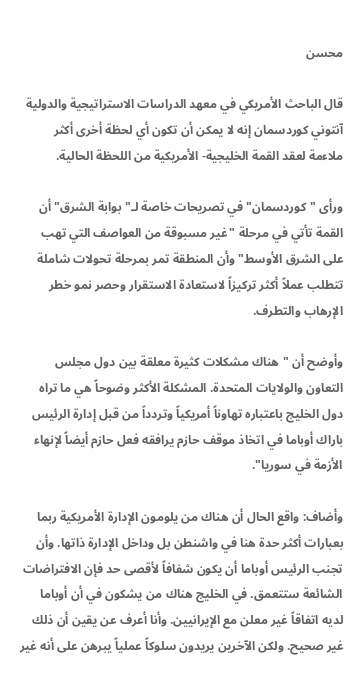محسن

قال الباحث الأمريكي في معهد الدراسات الاستراتيجية والدولية آنتوني كوردسمان إنه لا يمكن أن تكون أي لحظة أخرى أكثر ملاءمة لعقد القمة الخليجية- الأمريكية من اللحظة الحالية.

ورأى "كوردسمان" في تصريحات خاصة لـ"بوابة الشرق" أن القمة تأتي في مرحلة "غير مسبوقة من العواصف التي تهب على الشرق الأوسط" وأن المنطقة تمر بمرحلة تحولات شاملة تتطلب عملاً أكثر تركيزاً لاستعادة الاستقرار وحصر نمو خطر الإرهاب والتطرف.

وأوضح أن "هناك مشكلات كثيرة معلقة بين دول مجلس التعاون والولايات المتحدة. المشكلة الأكثر وضوحاً هي ما تراه دول الخليج باعتباره تهاوناً أمريكياً وتردداً من قبل إدارة الرئيس باراك أوباما في اتخاذ موقف حازم يرافقه فعل حازم أيضاً لإنهاء الأزمة في سوريا".

وأضاف: واقع الحال أن هناك من يلومون الإدارة الأمريكية ربما بعبارات أكثر حدة هنا في واشنطن بل وداخل الإدارة ذاتها. وأن تجنب الرئيس أوباما أن يكون شفافاً لأقصى حد فإن الافتراضات الشائعة ستتعمق. في الخليج هناك من يشكون في أن أوباما لديه اتفاقاً غير معلن مع الإيرانيين. وأنا أعرف عن يقين أن ذلك غير صحيح. ولكن الآخرين يريدون سلوكاً عملياً يبرهن على أنه غير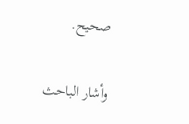صحيح.

وأشار الباحث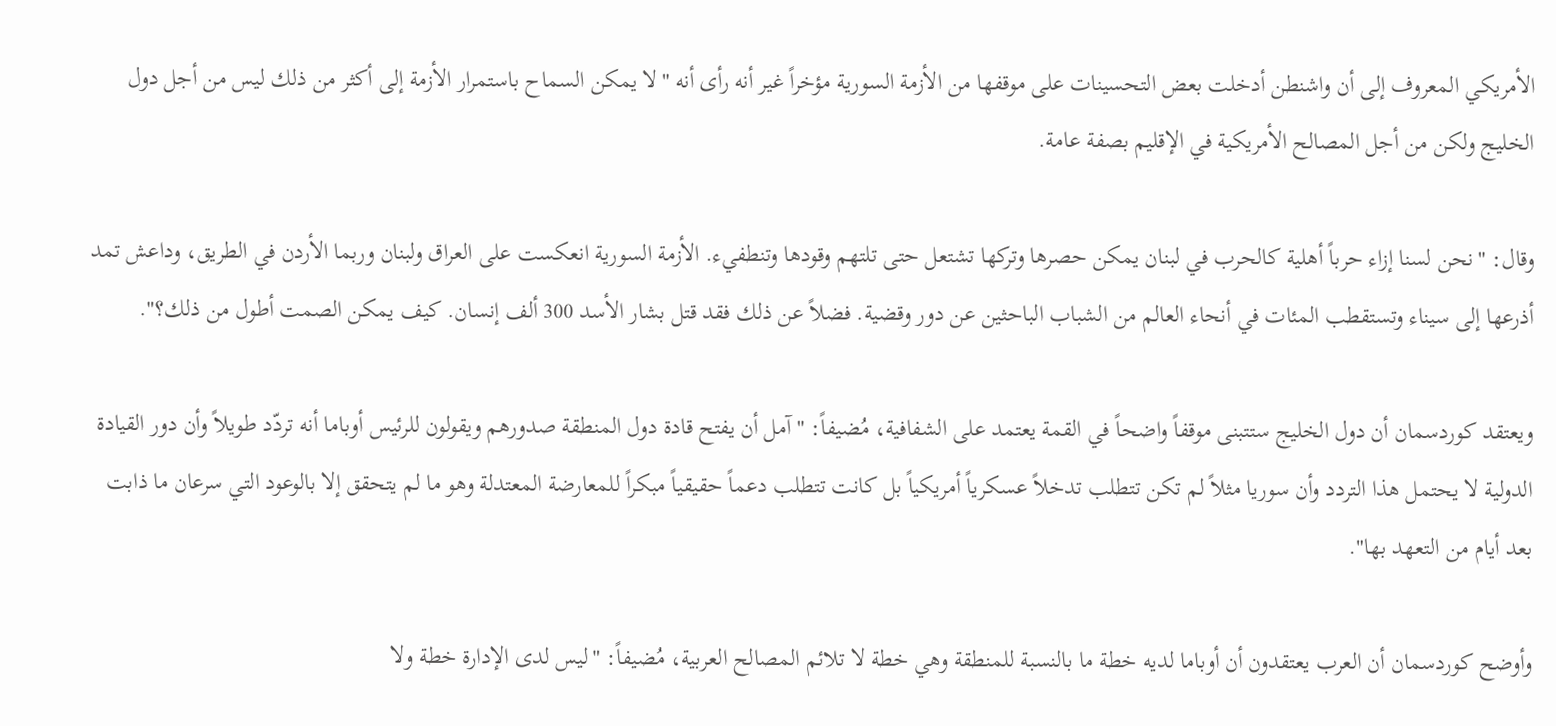الأمريكي المعروف إلى أن واشنطن أدخلت بعض التحسينات على موقفها من الأزمة السورية مؤخراً غير أنه رأى أنه "لا يمكن السماح باستمرار الأزمة إلى أكثر من ذلك ليس من أجل دول الخليج ولكن من أجل المصالح الأمريكية في الإقليم بصفة عامة.

وقال: "نحن لسنا إزاء حرباً أهلية كالحرب في لبنان يمكن حصرها وتركها تشتعل حتى تلتهم وقودها وتنطفيء. الأزمة السورية انعكست على العراق ولبنان وربما الأردن في الطريق، وداعش تمد أذرعها إلى سيناء وتستقطب المئات في أنحاء العالم من الشباب الباحثين عن دور وقضية. فضلاً عن ذلك فقد قتل بشار الأسد 300 ألف إنسان. كيف يمكن الصمت أطول من ذلك؟".

ويعتقد كوردسمان أن دول الخليج ستتبنى موقفاً واضحاً في القمة يعتمد على الشفافية، مُضيفاً: "آمل أن يفتح قادة دول المنطقة صدورهم ويقولون للرئيس أوباما أنه تردّد طويلاً وأن دور القيادة الدولية لا يحتمل هذا التردد وأن سوريا مثلاً لم تكن تتطلب تدخلاً عسكرياً أمريكياً بل كانت تتطلب دعماً حقيقياً مبكراً للمعارضة المعتدلة وهو ما لم يتحقق إلا بالوعود التي سرعان ما ذابت بعد أيام من التعهد بها".

وأوضح كوردسمان أن العرب يعتقدون أن أوباما لديه خطة ما بالنسبة للمنطقة وهي خطة لا تلائم المصالح العربية، مُضيفاً: "ليس لدى الإدارة خطة ولا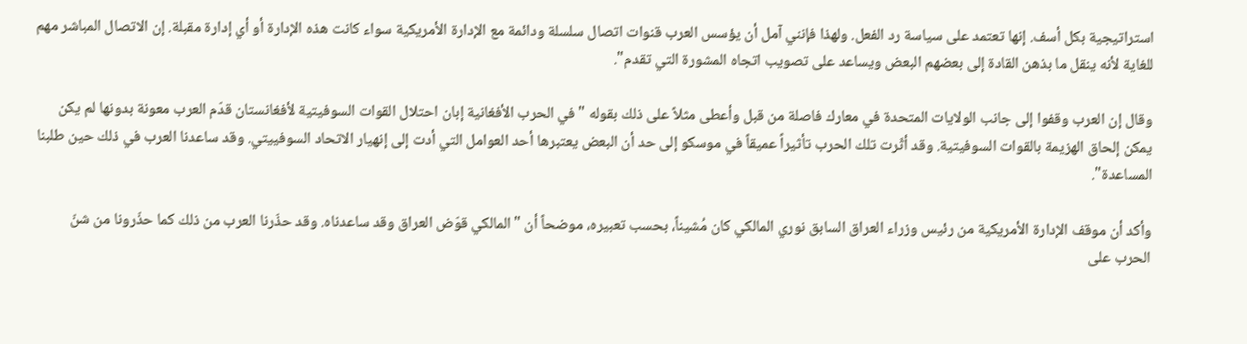استراتيجية بكل أسف. إنها تعتمد على سياسة رد الفعل. ولهذا فإنني آمل أن يؤسس العرب قنوات اتصال سلسلة ودائمة مع الإدارة الأمريكية سواء كانت هذه الإدارة أو أي إدارة مقبلة. إن الاتصال المباشر مهم للغاية لأنه ينقل ما بذهن القادة إلى بعضهم البعض ويساعد على تصويب اتجاه المشورة التي تقدم".

وقال إن العرب وقفوا إلى جانب الولايات المتحدة في معارك فاصلة من قبل وأعطى مثلاً على ذلك بقوله "في الحرب الأفغانية إبان احتلال القوات السوفيتية لأفغانستان قدّم العرب معونة بدونها لم يكن يمكن إلحاق الهزيمة بالقوات السوفيتية. وقد أثّرت تلك الحرب تأثيراً عميقاً في موسكو إلى حد أن البعض يعتبرها أحد العوامل التي أدت إلى إنهيار الاتحاد السوفييتي. وقد ساعدنا العرب في ذلك حين طلبنا المساعدة".

وأكد أن موقف الإدارة الأمريكية من رئيس وزراء العراق السابق نوري المالكي كان مُشيناً، بحسب تعبيره، موضحاً أن "المالكي قوّض العراق وقد ساعدناه. وقد حذّرنا العرب من ذلك كما حذّرونا من شنّ الحرب على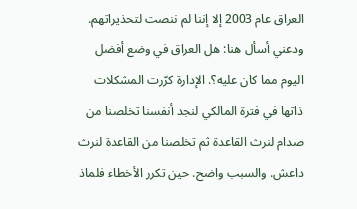العراق عام 2003 إلا إننا لم ننصت لتحذيراتهم. ودعني أسأل هنا: هل العراق في وضع أفضل اليوم مما كان عليه؟. الإدارة كرّرت المشكلات ذاتها في فترة المالكي لنجد أنفسنا تخلصنا من صدام لنرث القاعدة ثم تخلصنا من القاعدة لنرث داعش. والسبب واضح. حين تكرر الأخطاء فلماذ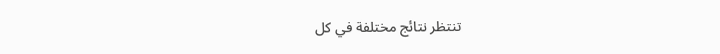تنتظر نتائج مختلفة في كل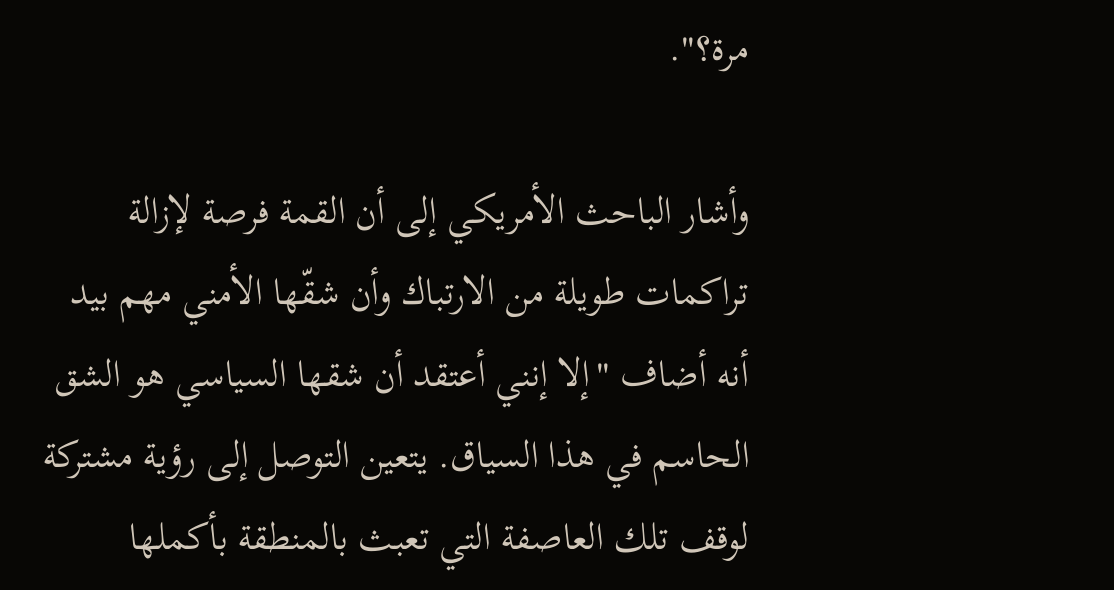مرة؟".

وأشار الباحث الأمريكي إلى أن القمة فرصة لإزالة تراكمات طويلة من الارتباك وأن شقّها الأمني مهم بيد أنه أضاف "إلا إنني أعتقد أن شقها السياسي هو الشق الحاسم في هذا السياق. يتعين التوصل إلى رؤية مشتركة لوقف تلك العاصفة التي تعبث بالمنطقة بأكملها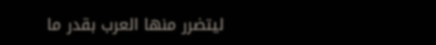ليتضرر منها العرب بقدر ما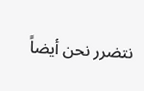نتضرر نحن أيضاً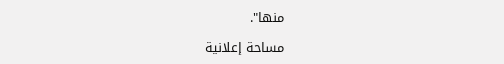منها".

مساحة إعلانية